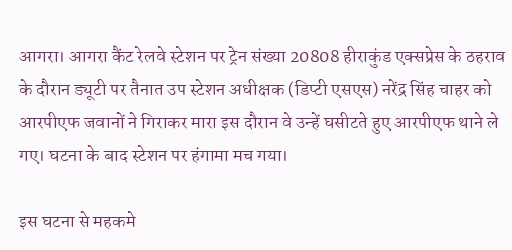आगरा। आगरा कैंट रेलवे स्टेशन पर ट्रेन संख्या 20808 हीराकुंड एक्सप्रेस के ठहराव के दौरान ड्यूटी पर तैनात उप स्टेशन अधीक्षक (डिप्टी एसएस) नरेंद्र सिंह चाहर को आरपीएफ जवानों ने गिराकर मारा इस दौरान वे उन्हें घसीटते हुए आरपीएफ थाने ले गए। घटना के बाद स्टेशन पर हंगामा मच गया।

इस घटना से महकमे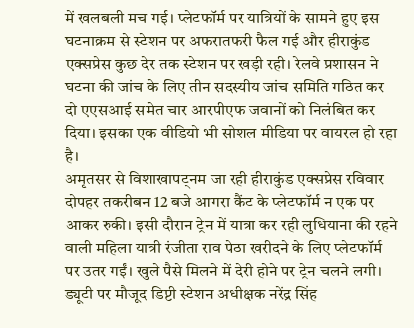में खलबली मच गई। प्लेटफॉर्म पर यात्रियों के सामने हुए इस घटनाक्रम से स्टेशन पर अफरातफरी फैल गई और हीराकुंड एक्सप्रेस कुछ देर तक स्टेशन पर खड़ी रही। रेलवे प्रशासन ने घटना की जांच के लिए तीन सदस्यीय जांच समिति गठित कर दो एएसआई समेत चार आरपीएफ जवानों को निलंबित कर दिया। इसका एक वीडियो भी सोशल मीडिया पर वायरल हो रहा है।
अमृतसर से विशाखापट्नम जा रही हीराकुंड एक्सप्रेस रविवार दोपहर तकरीबन 12 बजे आगरा कैंट के प्लेटफॉर्म न एक पर आकर रुकी। इसी दौरान ट्रेन में यात्रा कर रही लुधियाना की रहने वाली महिला यात्री रंजीता राव पेठा खरीदने के लिए प्लेटफॉर्म पर उतर गईं। खुले पैसे मिलने में देरी होने पर ट्रेन चलने लगी। ड्यूटी पर मौजूद डिप्टी स्टेशन अधीक्षक नरेंद्र सिंह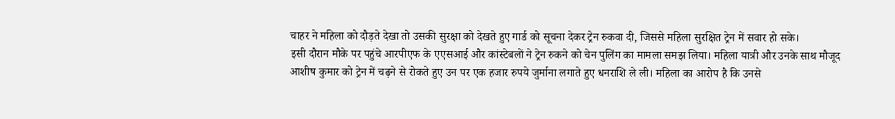चाहर ने महिला को दौड़ते देखा तो उसकी सुरक्षा को देखते हुए गार्ड को सूचना देकर ट्रेन रुकवा दी, जिससे महिला सुरक्षित ट्रेन में सवार हो सके।
इसी दौरान मौके पर पहुंचे आरपीएफ के एएसआई और कांस्टेबलों ने ट्रेन रुकने को चेन पुलिंग का मामला समझ लिया। महिला यात्री और उनके साथ मौजूद आशीष कुमार को ट्रेन में चढ़ने से रोकते हुए उन पर एक हजार रुपये जुर्माना लगाते हुए धनराशि ले ली। महिला का आरोप है कि उनसे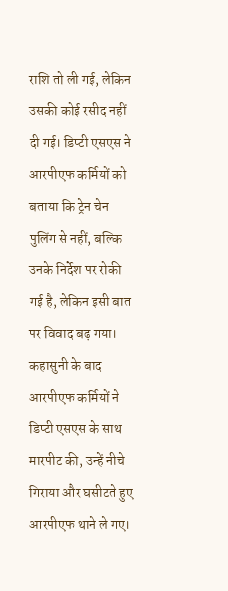राशि तो ली गई, लेकिन उसकी कोई रसीद नहीं दी गई। डिप्टी एसएस ने आरपीएफ कर्मियों को बताया कि ट्रेन चेन पुलिंग से नहीं, बल्कि उनके निर्देश पर रोकी गई है, लेकिन इसी बात पर विवाद बढ़ गया। कहासुनी के बाद आरपीएफ कर्मियों ने डिप्टी एसएस के साथ मारपीट की, उन्हें नीचे गिराया और घसीटते हुए आरपीएफ थाने ले गए।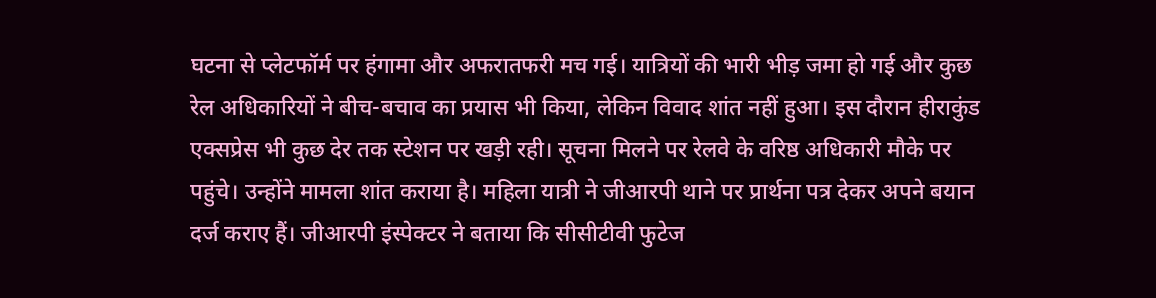घटना से प्लेटफॉर्म पर हंगामा और अफरातफरी मच गई। यात्रियों की भारी भीड़ जमा हो गई और कुछ रेल अधिकारियों ने बीच-बचाव का प्रयास भी किया, लेकिन विवाद शांत नहीं हुआ। इस दौरान हीराकुंड एक्सप्रेस भी कुछ देर तक स्टेशन पर खड़ी रही। सूचना मिलने पर रेलवे के वरिष्ठ अधिकारी मौके पर पहुंचे। उन्होंने मामला शांत कराया है। महिला यात्री ने जीआरपी थाने पर प्रार्थना पत्र देकर अपने बयान दर्ज कराए हैं। जीआरपी इंस्पेक्टर ने बताया कि सीसीटीवी फुटेज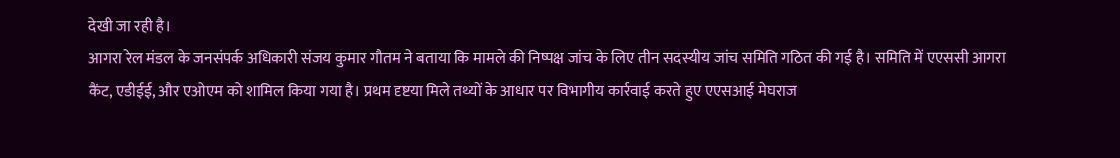देखी जा रही है।
आगरा रेल मंडल के जनसंपर्क अधिकारी संजय कुमार गौतम ने बताया कि मामले की निष्पक्ष जांच के लिए तीन सदस्यीय जांच समिति गठित की गई है। समिति में एएससी आगरा कैंट, एडीईई, और एओएम को शामिल किया गया है। प्रथम दृष्टया मिले तथ्यों के आधार पर विभागीय कार्रवाई करते हुए एएसआई मेघराज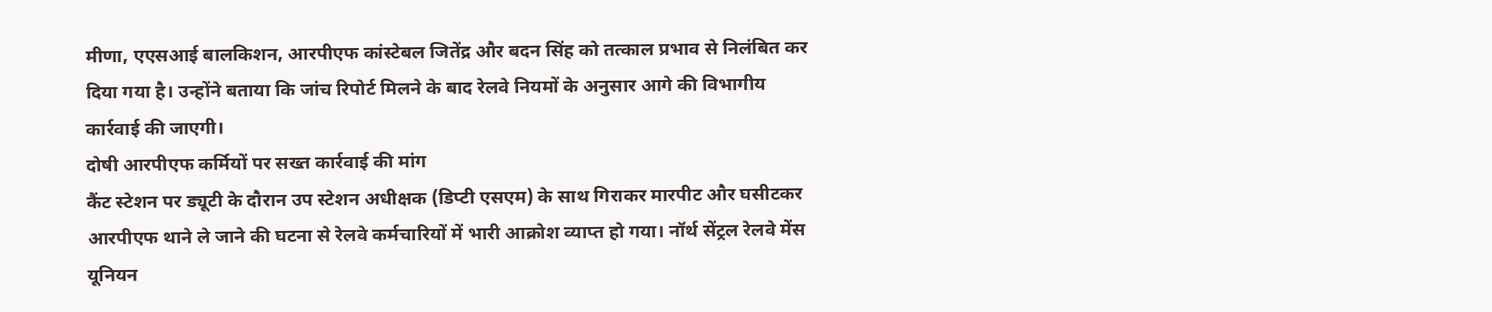मीणा, एएसआई बालकिशन, आरपीएफ कांस्टेबल जितेंद्र और बदन सिंह को तत्काल प्रभाव से निलंबित कर दिया गया है। उन्होंने बताया कि जांच रिपोर्ट मिलने के बाद रेलवे नियमों के अनुसार आगे की विभागीय कार्रवाई की जाएगी।
दोषी आरपीएफ कर्मियों पर सख्त कार्रवाई की मांग
कैंट स्टेशन पर ड्यूटी के दौरान उप स्टेशन अधीक्षक (डिप्टी एसएम) के साथ गिराकर मारपीट और घसीटकर आरपीएफ थाने ले जाने की घटना से रेलवे कर्मचारियों में भारी आक्रोश व्याप्त हो गया। नॉर्थ सेंट्रल रेलवे मेंस यूनियन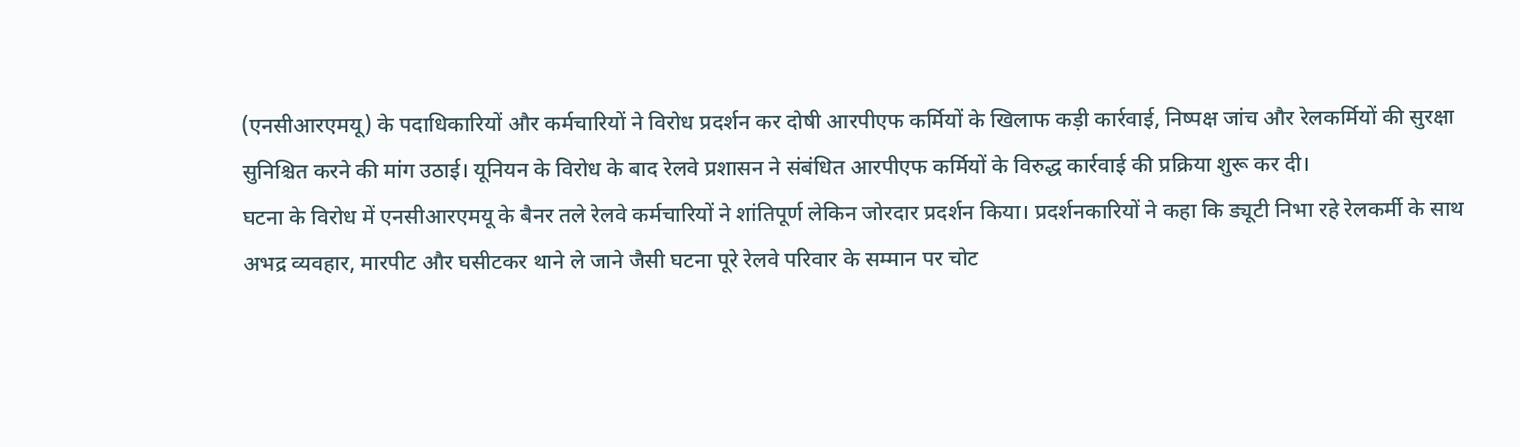(एनसीआरएमयू) के पदाधिकारियों और कर्मचारियों ने विरोध प्रदर्शन कर दोषी आरपीएफ कर्मियों के खिलाफ कड़ी कार्रवाई, निष्पक्ष जांच और रेलकर्मियों की सुरक्षा सुनिश्चित करने की मांग उठाई। यूनियन के विरोध के बाद रेलवे प्रशासन ने संबंधित आरपीएफ कर्मियों के विरुद्ध कार्रवाई की प्रक्रिया शुरू कर दी।
घटना के विरोध में एनसीआरएमयू के बैनर तले रेलवे कर्मचारियों ने शांतिपूर्ण लेकिन जोरदार प्रदर्शन किया। प्रदर्शनकारियों ने कहा कि ड्यूटी निभा रहे रेलकर्मी के साथ अभद्र व्यवहार, मारपीट और घसीटकर थाने ले जाने जैसी घटना पूरे रेलवे परिवार के सम्मान पर चोट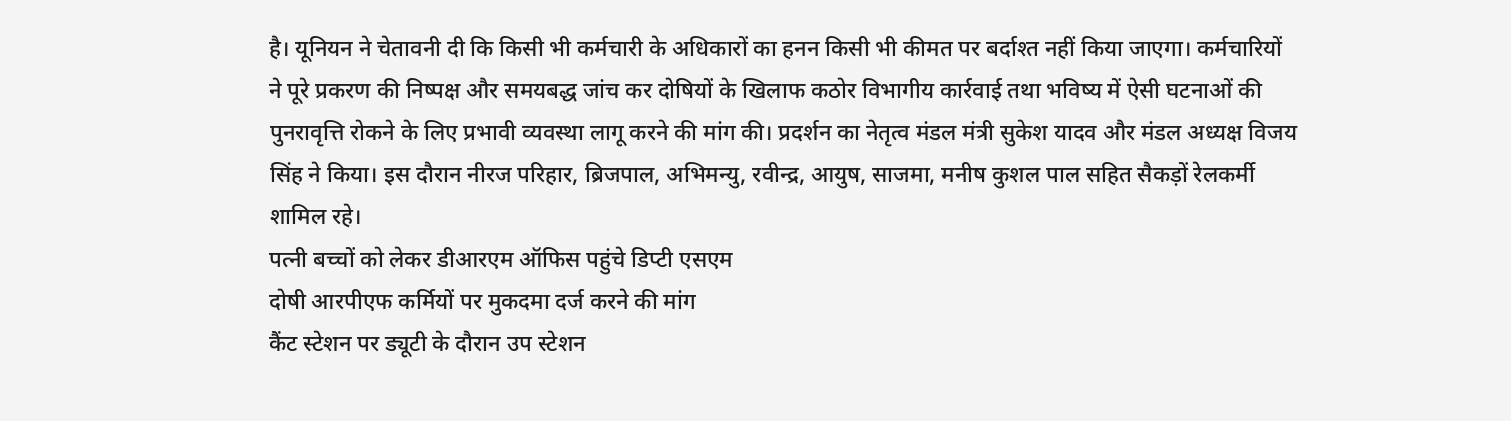है। यूनियन ने चेतावनी दी कि किसी भी कर्मचारी के अधिकारों का हनन किसी भी कीमत पर बर्दाश्त नहीं किया जाएगा। कर्मचारियों ने पूरे प्रकरण की निष्पक्ष और समयबद्ध जांच कर दोषियों के खिलाफ कठोर विभागीय कार्रवाई तथा भविष्य में ऐसी घटनाओं की पुनरावृत्ति रोकने के लिए प्रभावी व्यवस्था लागू करने की मांग की। प्रदर्शन का नेतृत्व मंडल मंत्री सुकेश यादव और मंडल अध्यक्ष विजय सिंह ने किया। इस दौरान नीरज परिहार, ब्रिजपाल, अभिमन्यु, रवीन्द्र, आयुष, साजमा, मनीष कुशल पाल सहित सैकड़ों रेलकर्मी शामिल रहे।
पत्नी बच्चों को लेकर डीआरएम ऑफिस पहुंचे डिप्टी एसएम
दोषी आरपीएफ कर्मियों पर मुकदमा दर्ज करने की मांग
कैंट स्टेशन पर ड्यूटी के दौरान उप स्टेशन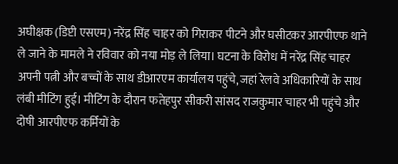अघीक्षक (डिप्टी एसएम) नरेंद्र सिंह चाहर को गिराकर पीटने और घसीटकर आरपीएफ थाने ले जाने के मामले ने रविवार को नया मोड़ ले लिया। घटना के विरोध में नरेंद्र सिंह चाहर अपनी पत्नी और बच्चों के साथ डीआरएम कार्यालय पहुंचे, जहां रेलवे अधिकारियों के साथ लंबी मीटिंग हुई। मीटिंग के दौरान फतेहपुर सीकरी सांसद राजकुमार चाहर भी पहुंचे और दोषी आरपीएफ कर्मियों के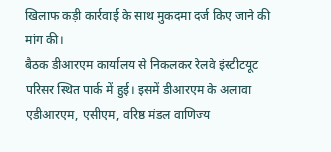खिलाफ कड़ी कार्रवाई के साथ मुकदमा दर्ज किए जाने की मांग की।
बैठक डीआरएम कार्यालय से निकलकर रेलवे इंस्टीटयूट परिसर स्थित पार्क में हुई। इसमें डीआरएम के अलावा एडीआरएम, एसीएम, वरिष्ठ मंडल वाणिज्य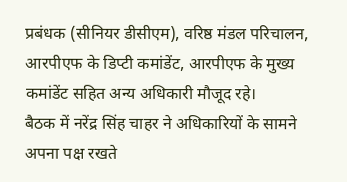प्रबंधक (सीनियर डीसीएम), वरिष्ठ मंडल परिचालन, आरपीएफ के डिप्टी कमांडेंट, आरपीएफ के मुख्य कमांडेंट सहित अन्य अधिकारी मौजूद रहे।
बैठक में नरेंद्र सिंह चाहर ने अधिकारियों के सामने अपना पक्ष रखते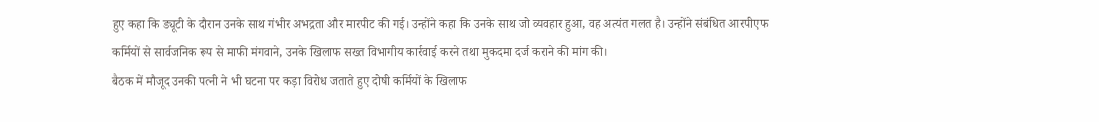हुए कहा कि ड्यूटी के दौरान उनके साथ गंभीर अभद्रता और मारपीट की गई। उन्होंने कहा कि उनके साथ जो व्यवहार हुआ, वह अत्यंत गलत है। उन्होंने संबंधित आरपीएफ कर्मियों से सार्वजनिक रूप से माफी मंगवाने, उनके खिलाफ सख्त विभागीय कार्रवाई करने तथा मुकदमा दर्ज कराने की मांग की।
बैठक में मौजूद उनकी पत्नी ने भी घटना पर कड़ा विरोध जताते हुए दोषी कर्मियों के खिलाफ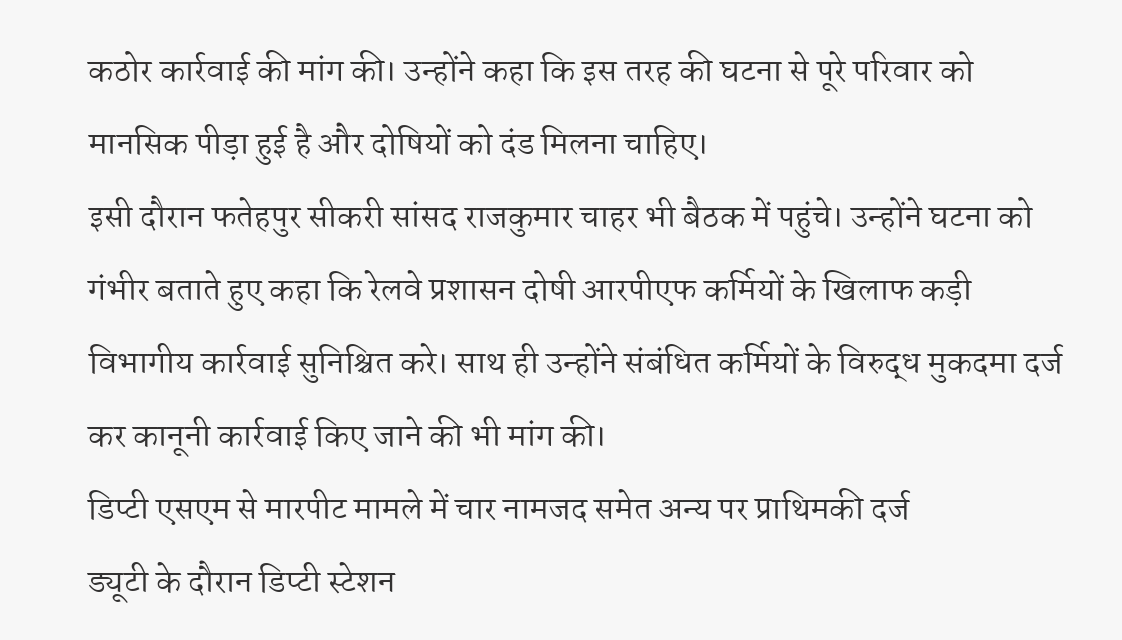कठोर कार्रवाई की मांग की। उन्होंने कहा कि इस तरह की घटना से पूरे परिवार को मानसिक पीड़ा हुई है और दोषियों को दंड मिलना चाहिए।
इसी दौरान फतेहपुर सीकरी सांसद राजकुमार चाहर भी बैठक में पहुंचे। उन्होंने घटना को गंभीर बताते हुए कहा कि रेलवे प्रशासन दोषी आरपीएफ कर्मियों के खिलाफ कड़ी विभागीय कार्रवाई सुनिश्चित करे। साथ ही उन्होंने संबंधित कर्मियों के विरुद्ध मुकदमा दर्ज कर कानूनी कार्रवाई किए जाने की भी मांग की।
डिप्टी एसएम से मारपीट मामले में चार नामजद समेत अन्य पर प्राथिमकी दर्ज
ड्यूटी के दौरान डिप्टी स्टेशन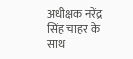अधीक्षक नरेंद्र सिंह चाहर के साथ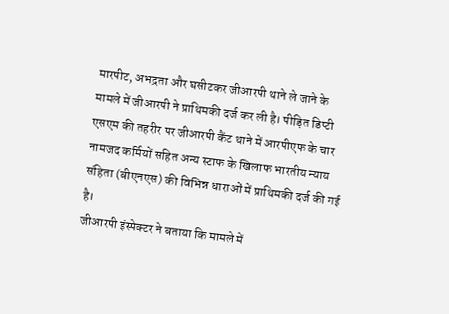मारपीट, अभद्रता और घसीटकर जीआरपी थाने ले जाने के मामले में जीआरपी ने प्राथिमकी दर्ज कर ली है। पीड़ित डिप्टी एसएम की तहरीर पर जीआरपी कैंट थाने में आरपीएफ के चार नामजद कर्मियों सहित अन्य स्टाफ के खिलाफ भारतीय न्याय संहिता (बीएनएस) की विभिन्न धाराओं में प्राथिमकी दर्ज की गई है।
जीआरपी इंस्पेक्टर ने बताया कि मामले में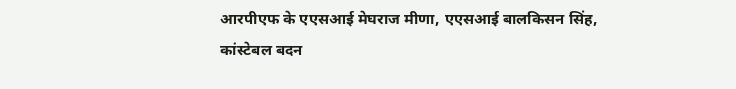आरपीएफ के एएसआई मेघराज मीणा, एएसआई बालकिसन सिंह, कांस्टेबल बदन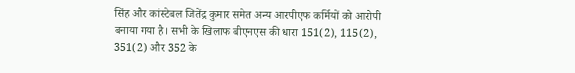सिंह और कांस्टेबल जितेंद्र कुमार समेत अन्य आरपीएफ कर्मियों को आरोपी बनाया गया है। सभी के खिलाफ बीएनएस की धारा 151(2), 115(2), 351(2) और 352 के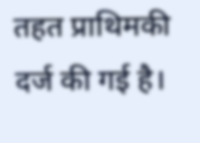तहत प्राथिमकी दर्ज की गई है।